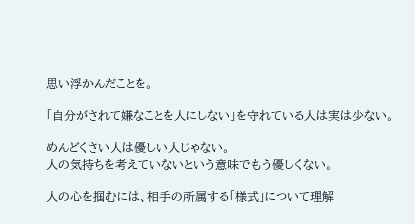思い浮かんだことを。

「自分がされて嫌なことを人にしない」を守れている人は実は少ない。

めんどくさい人は優しい人じゃない。
人の気持ちを考えていないという意味でもう優しくない。

人の心を掴むには、相手の所属する「様式」について理解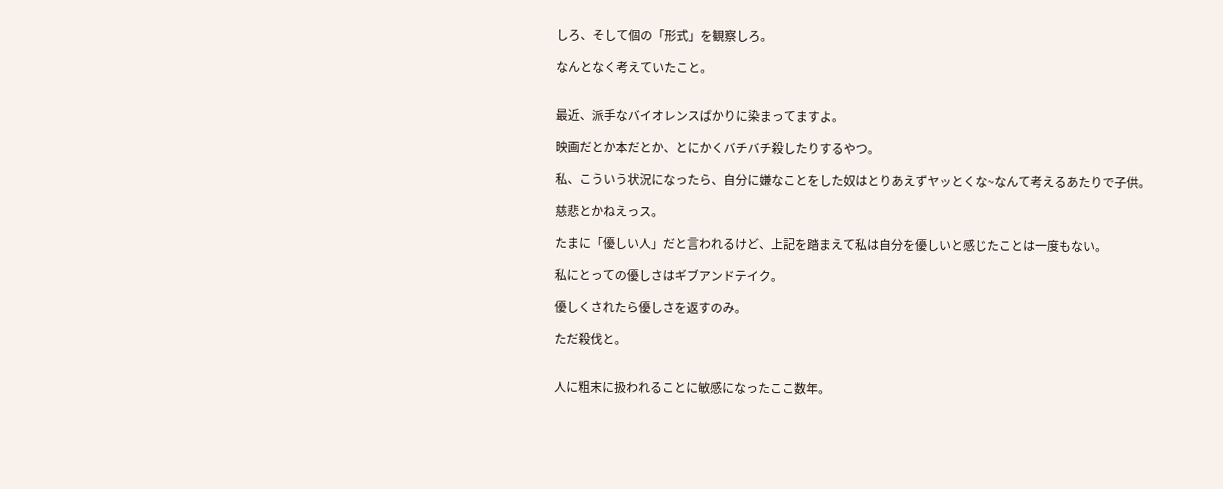しろ、そして個の「形式」を観察しろ。

なんとなく考えていたこと。


最近、派手なバイオレンスばかりに染まってますよ。

映画だとか本だとか、とにかくバチバチ殺したりするやつ。

私、こういう状況になったら、自分に嫌なことをした奴はとりあえずヤッとくな~なんて考えるあたりで子供。

慈悲とかねえっス。

たまに「優しい人」だと言われるけど、上記を踏まえて私は自分を優しいと感じたことは一度もない。

私にとっての優しさはギブアンドテイク。

優しくされたら優しさを返すのみ。

ただ殺伐と。


人に粗末に扱われることに敏感になったここ数年。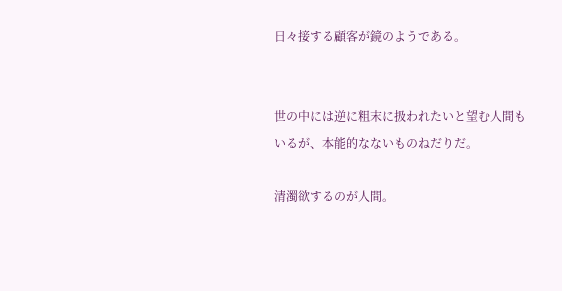日々接する顧客が鏡のようである。


世の中には逆に粗末に扱われたいと望む人間もいるが、本能的なないものねだりだ。

清濁欲するのが人間。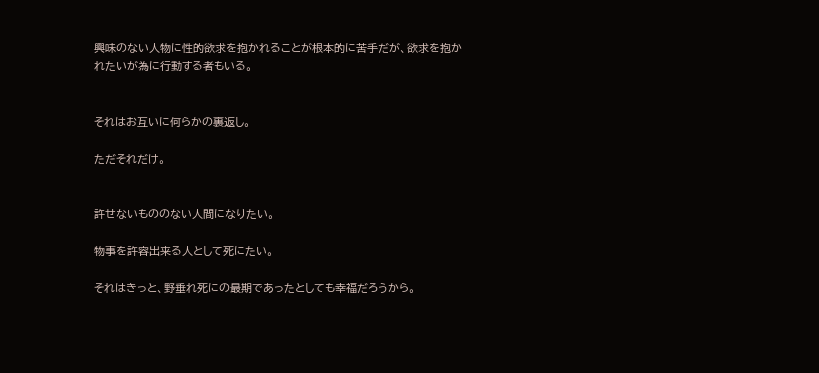興味のない人物に性的欲求を抱かれることが根本的に苦手だが、欲求を抱かれたいが為に行動する者もいる。


それはお互いに何らかの裏返し。

ただそれだけ。


許せないもののない人間になりたい。

物事を許容出来る人として死にたい。

それはきっと、野垂れ死にの最期であったとしても幸福だろうから。